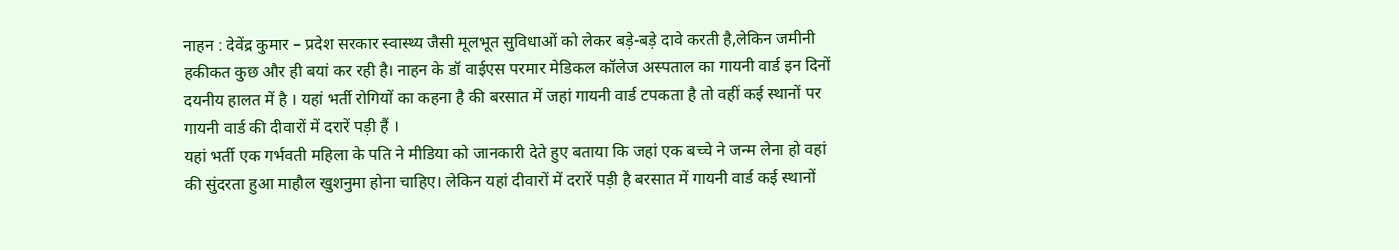नाहन : देवेंद्र कुमार – प्रदेश सरकार स्वास्थ्य जैसी मूलभूत सुविधाओं को लेकर बड़े-बड़े दावे करती है,लेकिन जमीनी हकीकत कुछ और ही बयां कर रही है। नाहन के डॉ वाईएस परमार मेडिकल कॉलेज अस्पताल का गायनी वार्ड इन दिनों दयनीय हालत में है । यहां भर्ती रोगियों का कहना है की बरसात में जहां गायनी वार्ड टपकता है तो वहीं कई स्थानों पर गायनी वार्ड की दीवारों में दरारें पड़ी हैं ।
यहां भर्ती एक गर्भवती महिला के पति ने मीडिया को जानकारी देते हुए बताया कि जहां एक बच्चे ने जन्म लेना हो वहां की सुंदरता हुआ माहौल खुशनुमा होना चाहिए। लेकिन यहां दीवारों में दरारें पड़ी है बरसात में गायनी वार्ड कई स्थानों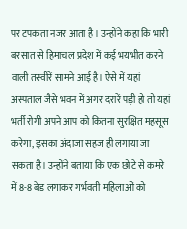पर टपकता नजर आता है । उन्होंने कहा कि भारी बरसात से हिमाचल प्रदेश में कई भयभीत करने वाली तस्वीरें सामने आई है। ऐसे में यहां अस्पताल जैसे भवन में अगर दरारें पड़ी हो तो यहां भर्ती रोगी अपने आप को कितना सुरक्षित महसूस करेगा, इसका अंदाजा सहज ही लगाया जा सकता है। उन्होंने बताया कि एक छोटे से कमरे में 8-8 बेड लगाकर गर्भवती महिलाओं को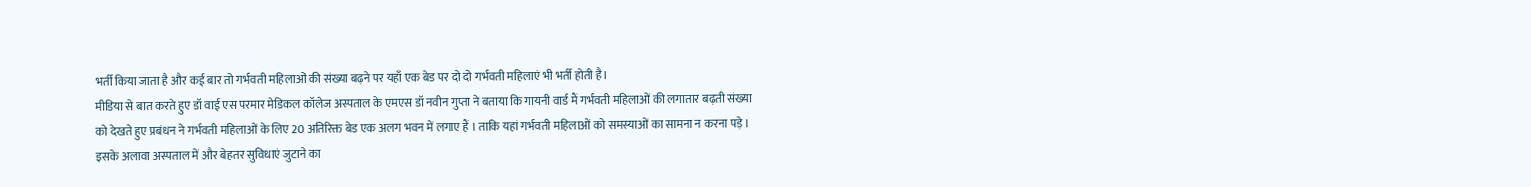भर्ती किया जाता है और कई बार तो गर्भवती महिलाओं की संख्या बढ़ने पर यहाँ एक बेड पर दो दो गर्भवती महिलाएं भी भर्ती होती है।
मीडिया से बात करते हुए डॉ वाई एस परमार मेडिकल कॉलेज अस्पताल के एमएस डॉ नवीन गुप्ता ने बताया कि गायनी वार्ड मैं गर्भवती महिलाओं की लगातार बढ़ती संख्या को देखते हुए प्रबंधन ने गर्भवती महिलाओं के लिए 20 अतिरिक्त बेड एक अलग भवन में लगाए हैं । ताकि यहां गर्भवती महिलाओं को समस्याओं का सामना न करना पड़े । इसके अलावा अस्पताल में और बेहतर सुविधाएं जुटाने का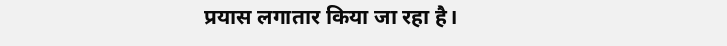प्रयास लगातार किया जा रहा है।